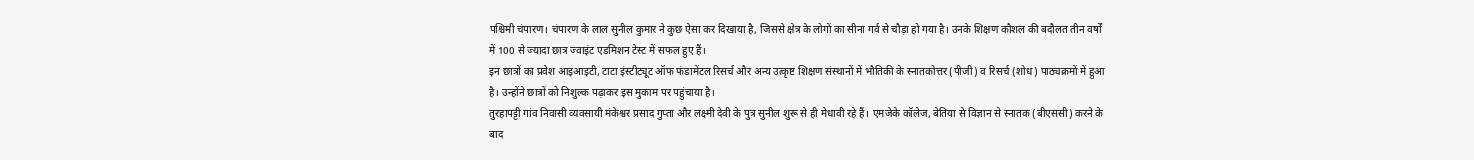पश्चिमी चंपारण। चंपारण के लाल सुनील कुमार ने कुछ ऐसा कर दिखाया है, जिससे क्षेत्र के लोगों का सीना गर्व से चौड़ा हो गया है। उनके शिक्षण कौशल की बदौलत तीन वर्षों में 100 से ज्यादा छात्र ज्वाइंट एडमिशन टेस्ट में सफल हुए हैं।
इन छात्रों का प्रवेश आइआइटी, टाटा इंस्टीट्यूट ऑफ फंडामेंटल रिसर्च और अन्य उत्कृष्ट शिक्षण संस्थानों में भौतिकी के स्नातकोत्तर (पीजी) व रिसर्च (शोध) पाठ्यक्रमों में हुआ है। उन्होंने छात्रों को निशुल्क पढ़ाकर इस मुकाम पर पहुंचाया है।
तुरहापट्टी गांव निवासी व्यवसायी मंकेश्वर प्रसाद गुप्ता और लक्ष्मी देवी के पुत्र सुनील शुरू से ही मेधावी रहे हैं। एमजेके कॉलेज, बेतिया से विज्ञान से स्नातक (बीएससी) करने के बाद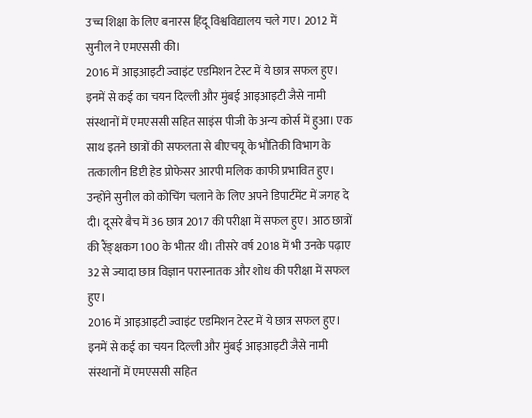उच्च शिक्षा के लिए बनारस हिंदू विश्वविद्यालय चले गए। 2012 में सुनील ने एमएससी की।
2016 में आइआइटी ज्वाइंट एडमिशन टेस्ट में ये छात्र सफल हुए। इनमें से कई का चयन दिल्ली और मुंबई आइआइटी जैसे नामी संस्थानों में एमएससी सहित साइंस पीजी के अन्य कोर्स में हुआ। एक साथ इतने छात्रों की सफलता से बीएचयू के भौतिकी विभाग के तत्कालीन डिप्टी हेड प्रोफेसर आरपी मलिक काफी प्रभावित हुए।
उन्होंने सुनील को कोचिंग चलाने के लिए अपने डिपार्टमेंट में जगह दे दी। दूसरे बैच में 36 छात्र 2017 की परीक्षा में सफल हुए। आठ छात्रों की रैंङ्क्षकग 100 के भीतर थी। तीसरे वर्ष 2018 में भी उनके पढ़ाए 32 से ज्यादा छात्र विज्ञान परास्नातक और शोध की परीक्षा में सफल हुए।
2016 में आइआइटी ज्वाइंट एडमिशन टेस्ट में ये छात्र सफल हुए। इनमें से कई का चयन दिल्ली और मुंबई आइआइटी जैसे नामी संस्थानों में एमएससी सहित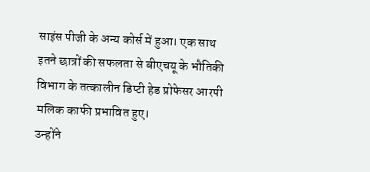साइंस पीजी के अन्य कोर्स में हुआ। एक साथ इतने छात्रों की सफलता से बीएचयू के भौतिकी विभाग के तत्कालीन डिप्टी हेड प्रोफेसर आरपी मलिक काफी प्रभावित हुए।
उन्होंने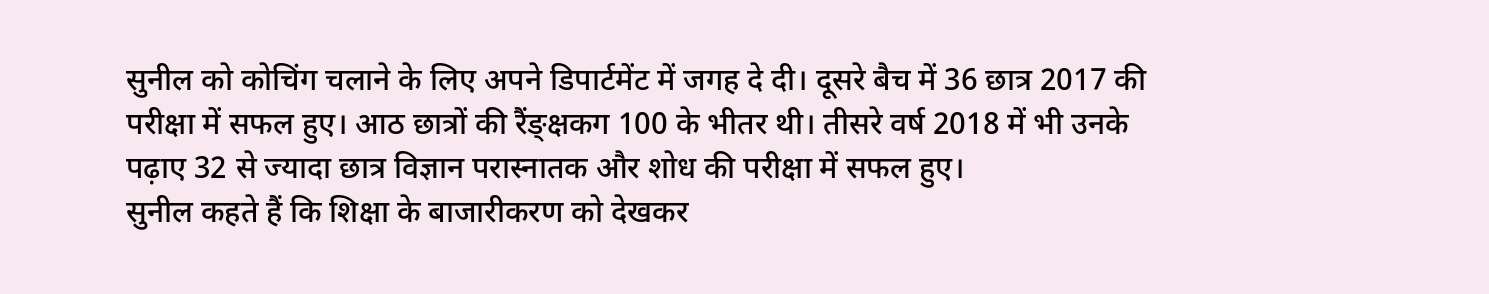सुनील को कोचिंग चलाने के लिए अपने डिपार्टमेंट में जगह दे दी। दूसरे बैच में 36 छात्र 2017 की परीक्षा में सफल हुए। आठ छात्रों की रैंङ्क्षकग 100 के भीतर थी। तीसरे वर्ष 2018 में भी उनके पढ़ाए 32 से ज्यादा छात्र विज्ञान परास्नातक और शोध की परीक्षा में सफल हुए।
सुनील कहते हैं कि शिक्षा के बाजारीकरण को देखकर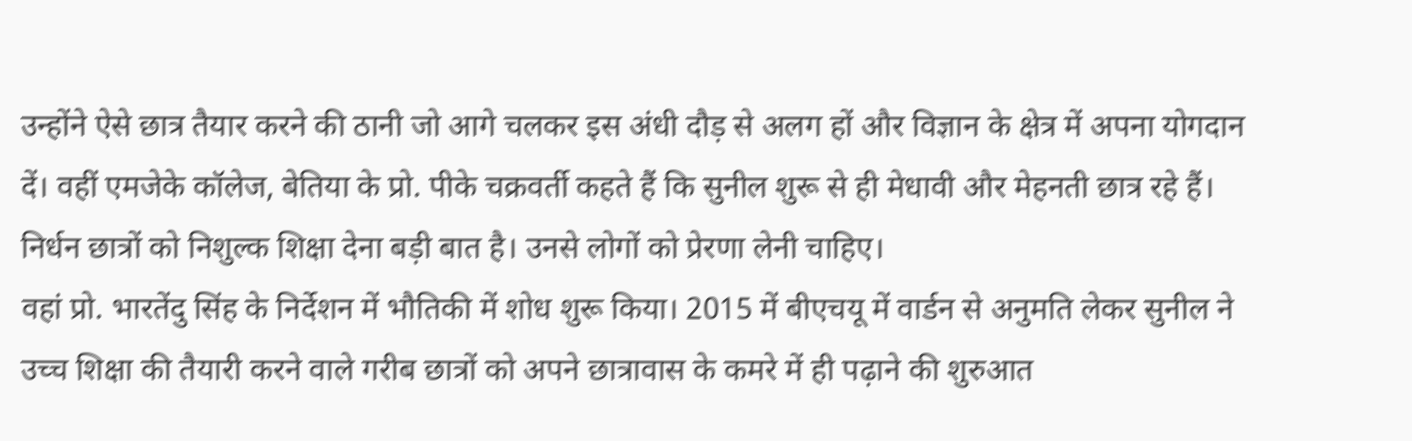उन्होंने ऐसे छात्र तैयार करने की ठानी जो आगे चलकर इस अंधी दौड़ से अलग हों और विज्ञान के क्षेत्र में अपना योगदान दें। वहीं एमजेके कॉलेज, बेतिया के प्रो. पीके चक्रवर्ती कहते हैं कि सुनील शुरू से ही मेधावी और मेहनती छात्र रहे हैं। निर्धन छात्रों को निशुल्क शिक्षा देना बड़ी बात है। उनसे लोगों को प्रेरणा लेनी चाहिए।
वहां प्रो. भारतेंदु सिंह के निर्देशन में भौतिकी में शोध शुरू किया। 2015 में बीएचयू में वार्डन से अनुमति लेकर सुनील ने उच्च शिक्षा की तैयारी करने वाले गरीब छात्रों को अपने छात्रावास के कमरे में ही पढ़ाने की शुरुआत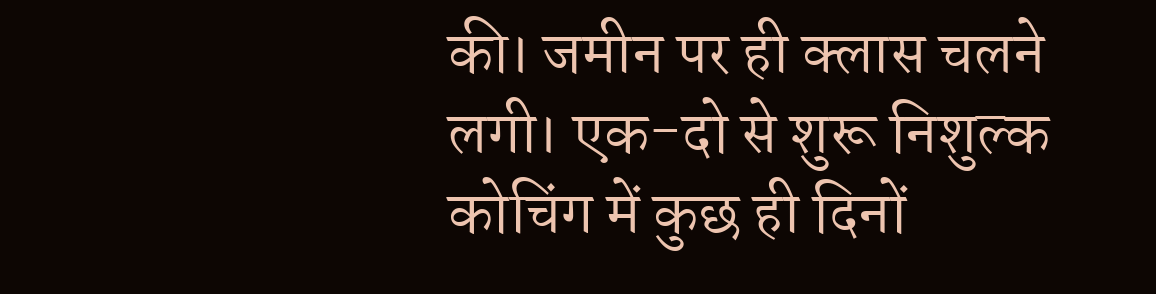की। जमीन पर ही क्लास चलने लगी। एक-दो से शुरू निशुल्क कोचिंग में कुछ ही दिनों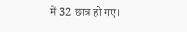में 32 छात्र हो गए।